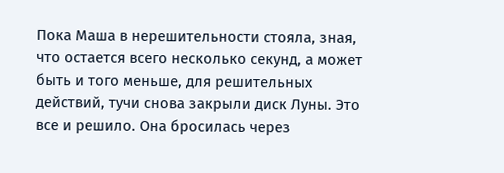Пока Маша в нерешительности стояла, зная, что остается всего несколько секунд, а может быть и того меньше, для решительных действий, тучи снова закрыли диск Луны. Это все и решило. Она бросилась через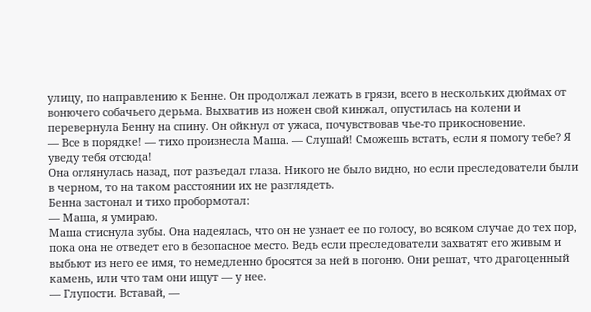улицу, по направлению к Бенне. Он продолжал лежать в грязи, всего в нескольких дюймах от вонючего собачьего дерьма. Выхватив из ножен свой кинжал, опустилась на колени и перевернула Бенну на спину. Он ойкнул от ужаса, почувствовав чье-то прикосновение.
— Все в порядке! — тихо произнесла Маша. — Слушай! Сможешь встать, если я помогу тебе? Я уведу тебя отсюда!
Она оглянулась назад, пот разъедал глаза. Никого не было видно, но если преследователи были в черном, то на таком расстоянии их не разглядеть.
Бенна застонал и тихо пробормотал:
— Маша, я умираю.
Маша стиснула зубы. Она надеялась, что он не узнает ее по голосу, во всяком случае до тех пор, пока она не отведет его в безопасное место. Ведь если преследователи захватят его живым и выбьют из него ее имя, то немедленно бросятся за ней в погоню. Они решат, что драгоценный камень, или что там они ищут — у нее.
— Глупости. Вставай, —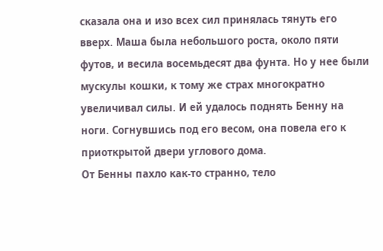сказала она и изо всех сил принялась тянуть его вверх. Маша была небольшого роста, около пяти футов, и весила восемьдесят два фунта. Но у нее были мускулы кошки, к тому же страх многократно увеличивал силы. И ей удалось поднять Бенну на ноги. Согнувшись под его весом, она повела его к приоткрытой двери углового дома.
От Бенны пахло как-то странно, тело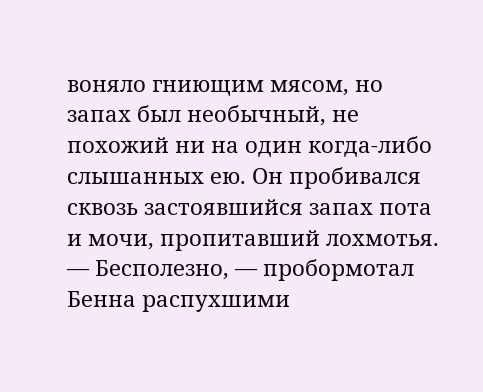воняло гниющим мясом, но запах был необычный, не похожий ни на один когда-либо слышанных ею. Он пробивался сквозь застоявшийся запах пота и мочи, пропитавший лохмотья.
— Бесполезно, — пробормотал Бенна распухшими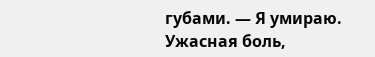губами. — Я умираю. Ужасная боль,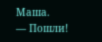Маша.
— Пошли!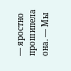— яростно прошипела она. — Мы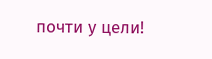почти у цели!